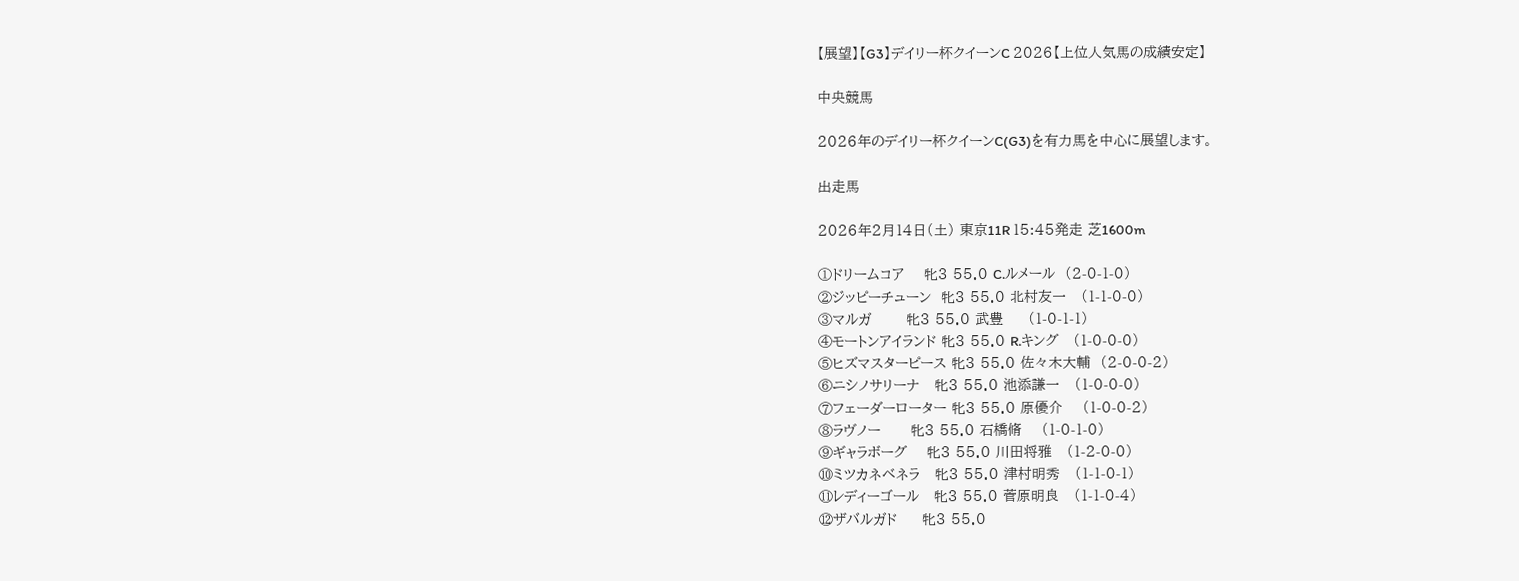【展望】【G3】デイリー杯クイーンC 2026【上位人気馬の成績安定】

中央競馬

2026年のデイリー杯クイーンC(G3)を有力馬を中心に展望します。

出走馬

2026年2月14日(土) 東京11R 15:45発走 芝1600m

①ドリームコア    牝3 55.0 C.ルメール  (2-0-1-0)
②ジッピーチューン  牝3 55.0 北村友一   (1-1-0-0)
③マルガ       牝3 55.0 武豊     (1-0-1-1)
④モートンアイランド 牝3 55.0 R.キング   (1-0-0-0)
⑤ヒズマスターピース 牝3 55.0 佐々木大輔  (2-0-0-2)
⑥ニシノサリーナ   牝3 55.0 池添謙一   (1-0-0-0)
⑦フェーダーローター 牝3 55.0 原優介    (1-0-0-2)
⑧ラヴノー      牝3 55.0 石橋脩    (1-0-1-0)
⑨ギャラボーグ    牝3 55.0 川田将雅   (1-2-0-0)
⑩ミツカネベネラ   牝3 55.0 津村明秀   (1-1-0-1)
⑪レディーゴール   牝3 55.0 菅原明良   (1-1-0-4)
⑫ザバルガド     牝3 55.0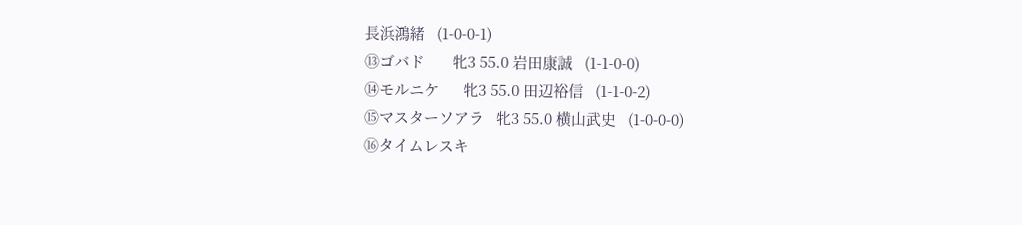長浜鴻緒   (1-0-0-1)
⑬ゴバド       牝3 55.0 岩田康誠   (1-1-0-0)
⑭モルニケ      牝3 55.0 田辺裕信   (1-1-0-2)
⑮マスターソアラ   牝3 55.0 横山武史   (1-0-0-0)
⑯タイムレスキ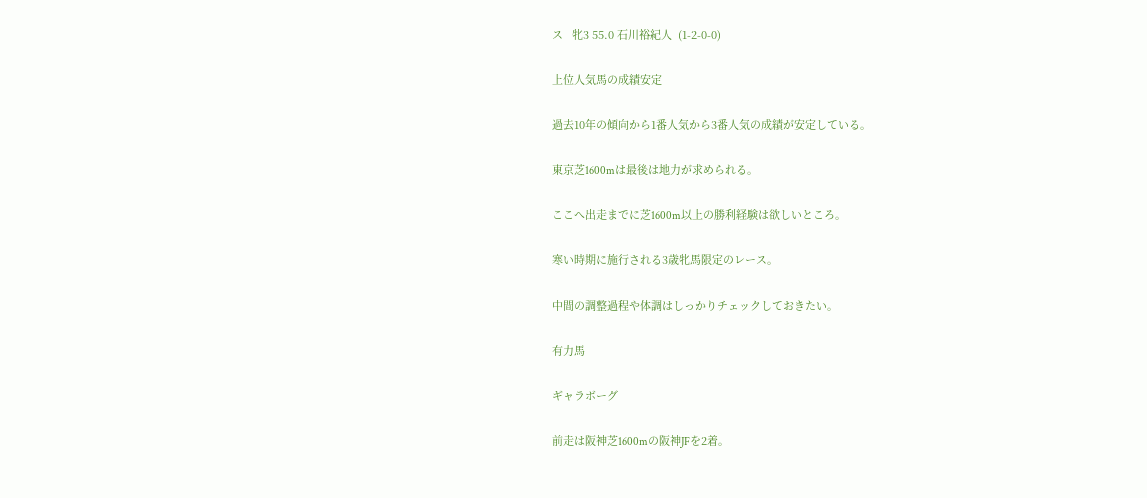ス   牝3 55.0 石川裕紀人  (1-2-0-0)

上位人気馬の成績安定

過去10年の傾向から1番人気から3番人気の成績が安定している。

東京芝1600mは最後は地力が求められる。

ここへ出走までに芝1600m以上の勝利経験は欲しいところ。

寒い時期に施行される3歳牝馬限定のレース。

中間の調整過程や体調はしっかりチェックしておきたい。

有力馬

ギャラボーグ

前走は阪神芝1600mの阪神JFを2着。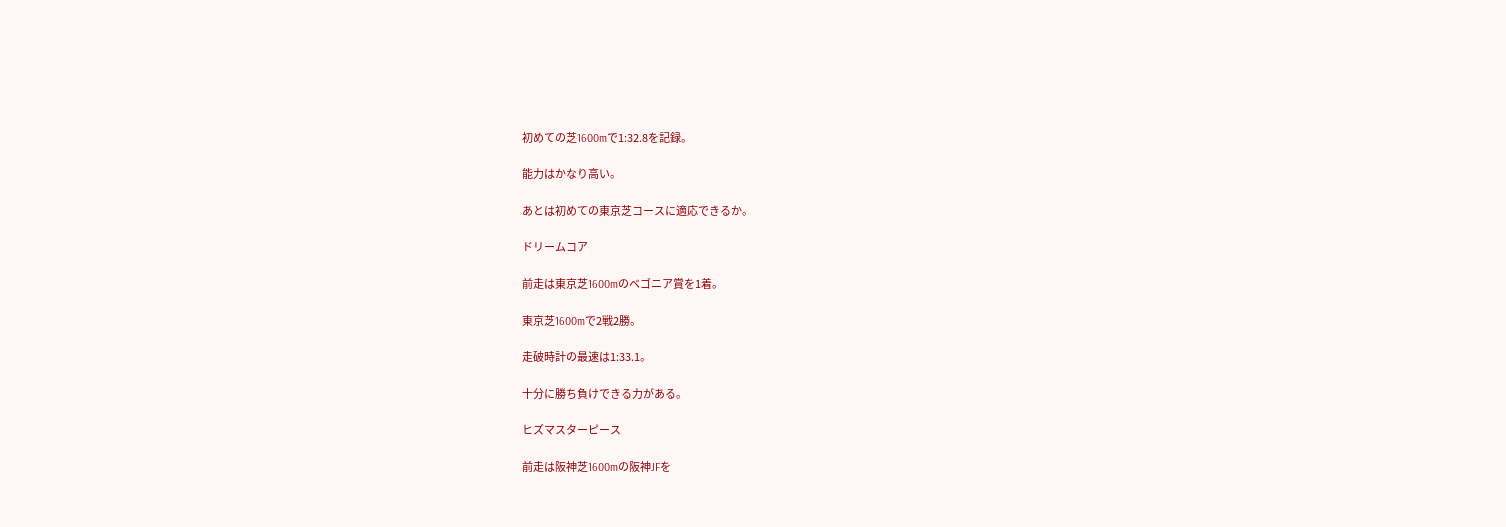初めての芝1600mで1:32.8を記録。

能力はかなり高い。

あとは初めての東京芝コースに適応できるか。

ドリームコア

前走は東京芝1600mのベゴニア賞を1着。

東京芝1600mで2戦2勝。

走破時計の最速は1:33.1。

十分に勝ち負けできる力がある。

ヒズマスターピース

前走は阪神芝1600mの阪神JFを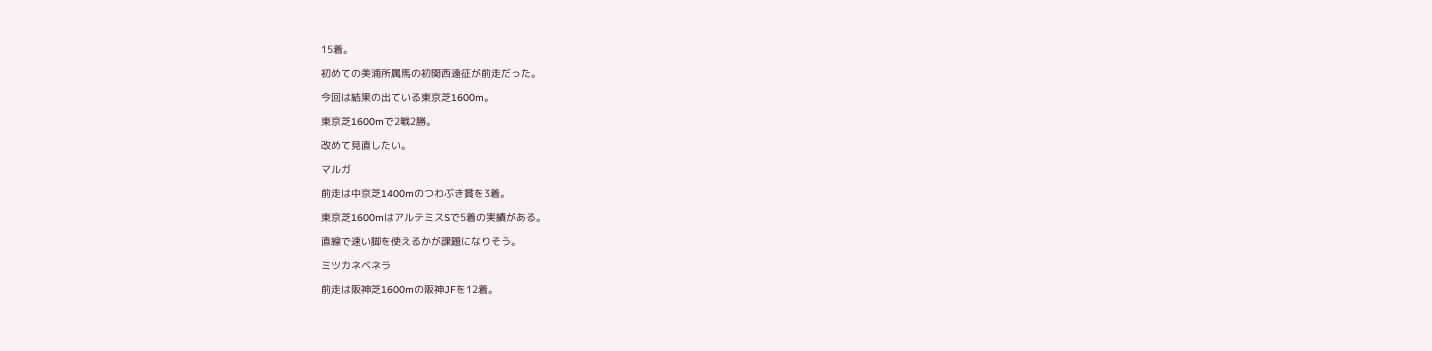15着。

初めての美浦所属馬の初関西遠征が前走だった。

今回は結果の出ている東京芝1600m。

東京芝1600mで2戦2勝。

改めて見直したい。

マルガ

前走は中京芝1400mのつわぶき賞を3着。

東京芝1600mはアルテミスSで5着の実績がある。

直線で速い脚を使えるかが課題になりそう。

ミツカネベネラ

前走は阪神芝1600mの阪神JFを12着。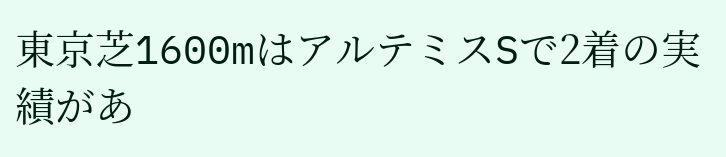東京芝1600mはアルテミスSで2着の実績があ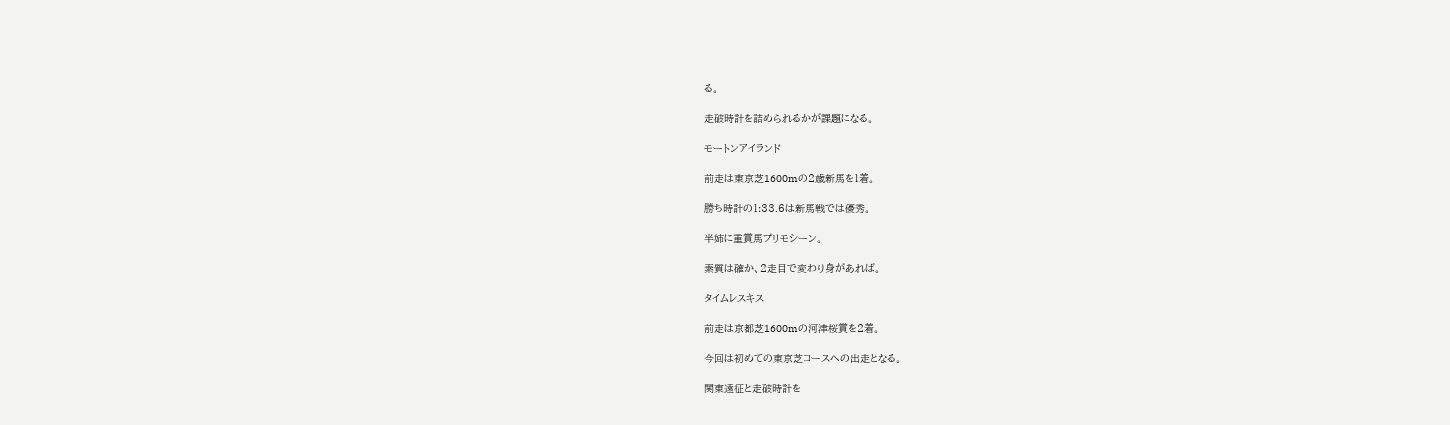る。

走破時計を詰められるかが課題になる。

モートンアイランド

前走は東京芝1600mの2歳新馬を1着。

勝ち時計の1:33.6は新馬戦では優秀。

半姉に重賞馬プリモシーン。

素質は確か、2走目で変わり身があれば。

タイムレスキス

前走は京都芝1600mの河津桜賞を2着。

今回は初めての東京芝コースへの出走となる。

関東遠征と走破時計を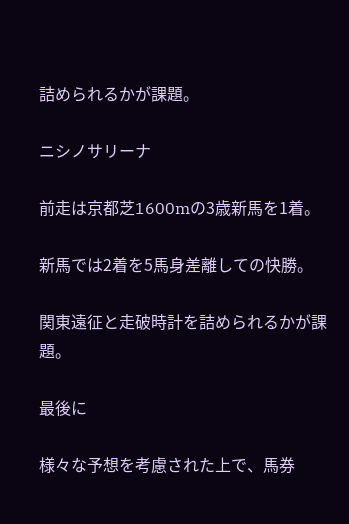詰められるかが課題。

ニシノサリーナ

前走は京都芝1600mの3歳新馬を1着。

新馬では2着を5馬身差離しての快勝。

関東遠征と走破時計を詰められるかが課題。

最後に

様々な予想を考慮された上で、馬券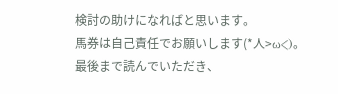検討の助けになればと思います。
馬券は自己責任でお願いします(*人>ω<)。
最後まで読んでいただき、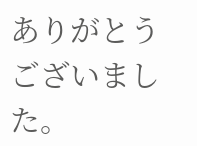ありがとうございました。